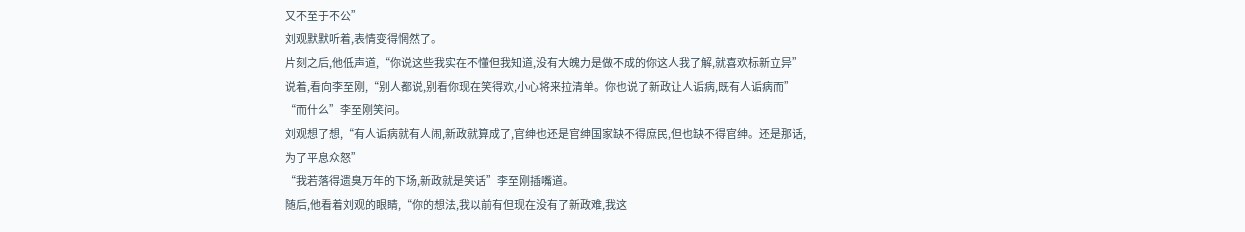又不至于不公”
刘观默默听着,表情变得惘然了。
片刻之后,他低声道,“你说这些我实在不懂但我知道,没有大魄力是做不成的你这人我了解,就喜欢标新立异”说着,看向李至刚,“别人都说,别看你现在笑得欢,小心将来拉清单。你也说了新政让人诟病,既有人诟病而”
“而什么”李至刚笑问。
刘观想了想,“有人诟病就有人闹,新政就算成了,官绅也还是官绅国家缺不得庶民,但也缺不得官绅。还是那话,为了平息众怒”
“我若落得遗臭万年的下场,新政就是笑话”李至刚插嘴道。
随后,他看着刘观的眼睛,“你的想法,我以前有但现在没有了新政难,我这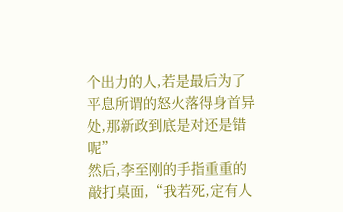个出力的人,若是最后为了平息所谓的怒火落得身首异处,那新政到底是对还是错呢”
然后,李至刚的手指重重的敲打桌面,“我若死,定有人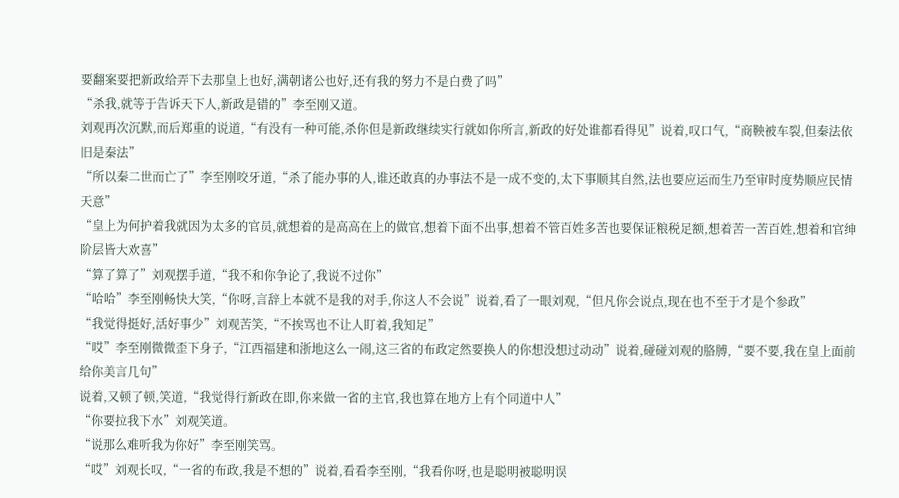要翻案要把新政给弄下去那皇上也好,满朝诸公也好,还有我的努力不是白费了吗”
“杀我,就等于告诉天下人,新政是错的”李至刚又道。
刘观再次沉默,而后郑重的说道,“有没有一种可能,杀你但是新政继续实行就如你所言,新政的好处谁都看得见”说着,叹口气,“商鞅被车裂,但秦法依旧是秦法”
“所以秦二世而亡了”李至刚咬牙道,“杀了能办事的人,谁还敢真的办事法不是一成不变的,太下事顺其自然,法也要应运而生乃至审时度势顺应民情天意”
“皇上为何护着我就因为太多的官员,就想着的是高高在上的做官,想着下面不出事,想着不管百姓多苦也要保证粮税足额,想着苦一苦百姓,想着和官绅阶层皆大欢喜”
“算了算了”刘观摆手道,“我不和你争论了,我说不过你”
“哈哈”李至刚畅快大笑,“你呀,言辞上本就不是我的对手,你这人不会说”说着,看了一眼刘观,“但凡你会说点,现在也不至于才是个参政”
“我觉得挺好,活好事少”刘观苦笑,“不挨骂也不让人盯着,我知足”
“哎”李至刚微微歪下身子,“江西福建和浙地这么一闹,这三省的布政定然要换人的你想没想过动动”说着,碰碰刘观的胳膊,“要不要,我在皇上面前给你美言几句”
说着,又顿了顿,笑道,“我觉得行新政在即,你来做一省的主官,我也算在地方上有个同道中人”
“你要拉我下水”刘观笑道。
“说那么难听我为你好”李至刚笑骂。
“哎”刘观长叹,“一省的布政,我是不想的”说着,看看李至刚,“我看你呀,也是聪明被聪明误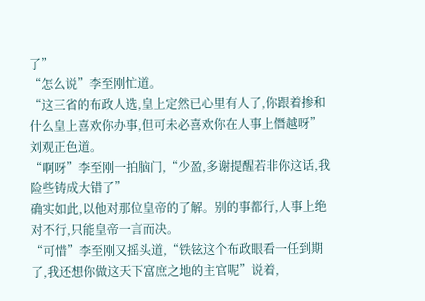了”
“怎么说”李至刚忙道。
“这三省的布政人选,皇上定然已心里有人了,你跟着掺和什么皇上喜欢你办事,但可未必喜欢你在人事上僭越呀”刘观正色道。
“啊呀”李至刚一拍脑门,“少盈,多谢提醒若非你这话,我险些铸成大错了”
确实如此,以他对那位皇帝的了解。别的事都行,人事上绝对不行,只能皇帝一言而决。
“可惜”李至刚又摇头道,“铁铉这个布政眼看一任到期了,我还想你做这天下富庶之地的主官呢”说着,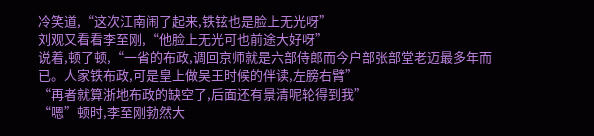冷笑道,“这次江南闹了起来,铁铉也是脸上无光呀”
刘观又看看李至刚,“他脸上无光可也前途大好呀”
说着,顿了顿,“一省的布政,调回京师就是六部侍郎而今户部张部堂老迈最多年而已。人家铁布政,可是皇上做吴王时候的伴读,左膀右臂”
“再者就算浙地布政的缺空了,后面还有景清呢轮得到我”
“嗯”顿时,李至刚勃然大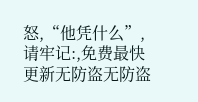怒,“他凭什么”,请牢记:,免费最快更新无防盗无防盗